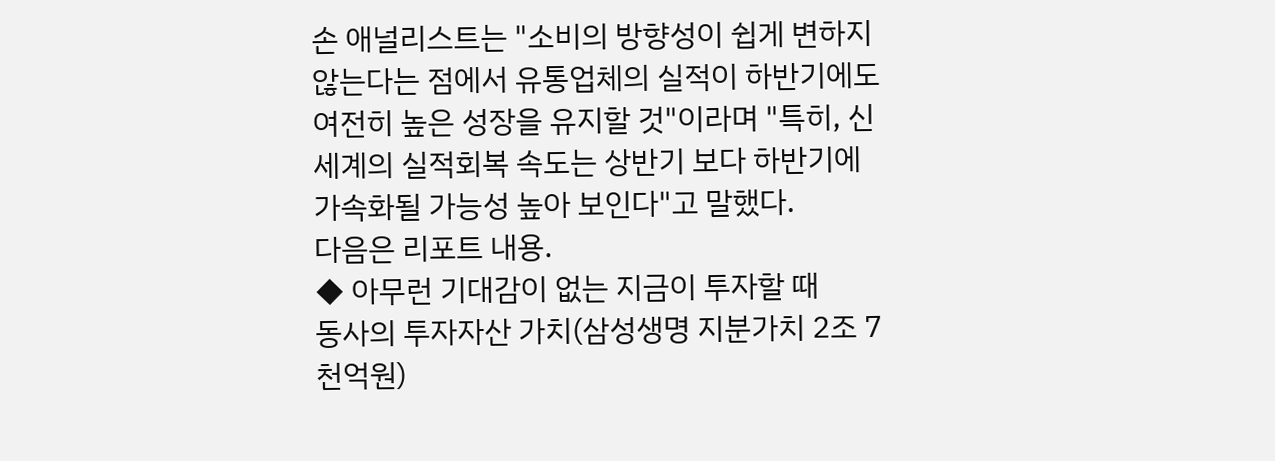손 애널리스트는 "소비의 방향성이 쉽게 변하지 않는다는 점에서 유통업체의 실적이 하반기에도 여전히 높은 성장을 유지할 것"이라며 "특히, 신세계의 실적회복 속도는 상반기 보다 하반기에 가속화될 가능성 높아 보인다"고 말했다.
다음은 리포트 내용.
◆ 아무런 기대감이 없는 지금이 투자할 때
동사의 투자자산 가치(삼성생명 지분가치 2조 7천억원)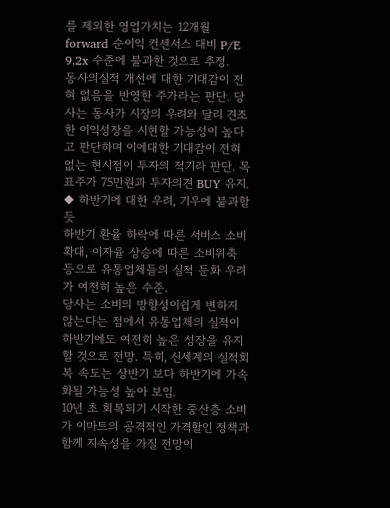를 제외한 영업가치는 12개월 forward 순이익 컨센서스 대비 P/E 9.2x 수준에 불과한 것으로 추정.
동사의실적 개선에 대한 기대감이 전혀 없음을 반영한 주가라는 판단. 당사는 동사가 시장의 우려와 달리 견조한 이익성장을 시현할 가능성이 높다고 판단하며 이에대한 기대감이 전혀 없는 현시점이 투자의 적기라 판단. 목표주가 75만원과 투자의견 BUY 유지.
◆ 하반기에 대한 우려, 기우에 불과할 듯
하반기 환율 하락에 따른 서비스 소비 확대, 이자율 상승에 따른 소비위축 등으로 유통업체들의 실적 둔화 우려가 여전히 높은 수준.
당사는 소비의 방향성이쉽게 변하지 않는다는 점에서 유통업체의 실적이 하반기에도 여전히 높은 성장을 유지할 것으로 전망. 특히, 신세계의 실적회복 속도는 상반기 보다 하반기에 가속화될 가능성 높아 보임.
10년 초 회복되기 시작한 중산층 소비가 이마트의 공격적인 가격할인 정책과 함께 지속성을 가질 전망이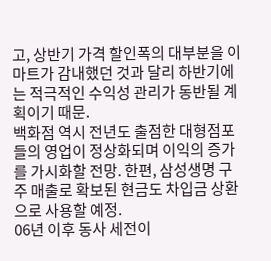고, 상반기 가격 할인폭의 대부분을 이마트가 감내했던 것과 달리 하반기에는 적극적인 수익성 관리가 동반될 계획이기 때문.
백화점 역시 전년도 출점한 대형점포들의 영업이 정상화되며 이익의 증가를 가시화할 전망. 한편, 삼성생명 구주 매출로 확보된 현금도 차입금 상환으로 사용할 예정.
06년 이후 동사 세전이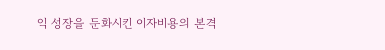익 성장을 둔화시킨 이자비용의 본격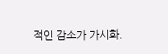적인 감소가 가시화.